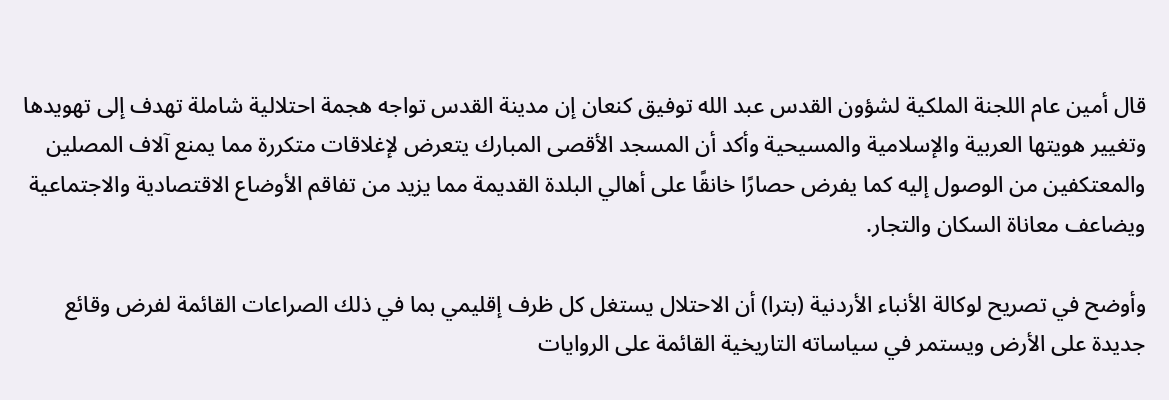قال أمين عام اللجنة الملكية لشؤون القدس عبد الله توفيق كنعان إن مدينة القدس تواجه هجمة احتلالية شاملة تهدف إلى تهويدها وتغيير هويتها العربية والإسلامية والمسيحية وأكد أن المسجد الأقصى المبارك يتعرض لإغلاقات متكررة مما يمنع آلاف المصلين والمعتكفين من الوصول إليه كما يفرض حصارًا خانقًا على أهالي البلدة القديمة مما يزيد من تفاقم الأوضاع الاقتصادية والاجتماعية ويضاعف معاناة السكان والتجار.

وأوضح في تصريح لوكالة الأنباء الأردنية (بترا) أن الاحتلال يستغل كل ظرف إقليمي بما في ذلك الصراعات القائمة لفرض وقائع جديدة على الأرض ويستمر في سياساته التاريخية القائمة على الروايات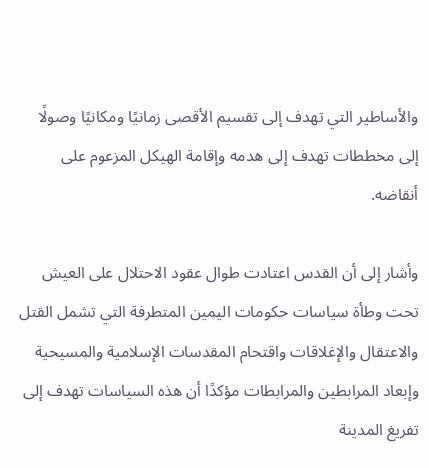والأساطير التي تهدف إلى تقسيم الأقصى زمانيًا ومكانيًا وصولًا إلى مخططات تهدف إلى هدمه وإقامة الهيكل المزعوم على أنقاضه.

وأشار إلى أن القدس اعتادت طوال عقود الاحتلال على العيش تحت وطأة سياسات حكومات اليمين المتطرفة التي تشمل القتل والاعتقال والإغلاقات واقتحام المقدسات الإسلامية والمسيحية وإبعاد المرابطين والمرابطات مؤكدًا أن هذه السياسات تهدف إلى تفريغ المدينة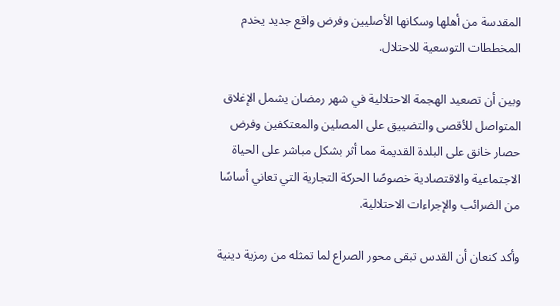المقدسة من أهلها وسكانها الأصليين وفرض واقع جديد يخدم المخططات التوسعية للاحتلال.

وبين أن تصعيد الهجمة الاحتلالية في شهر رمضان يشمل الإغلاق المتواصل للأقصى والتضييق على المصلين والمعتكفين وفرض حصار خانق على البلدة القديمة مما أثر بشكل مباشر على الحياة الاجتماعية والاقتصادية خصوصًا الحركة التجارية التي تعاني أساسًا من الضرائب والإجراءات الاحتلالية.

وأكد كنعان أن القدس تبقى محور الصراع لما تمثله من رمزية دينية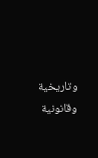وتاريخية وقانونية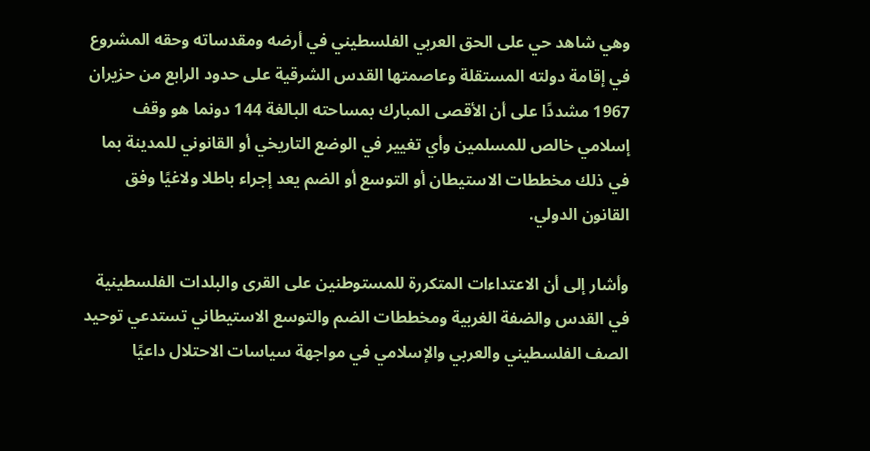وهي شاهد حي على الحق العربي الفلسطيني في أرضه ومقدساته وحقه المشروع في إقامة دولته المستقلة وعاصمتها القدس الشرقية على حدود الرابع من حزيران 1967 مشددًا على أن الأقصى المبارك بمساحته البالغة 144 دونما هو وقف إسلامي خالص للمسلمين وأي تغيير في الوضع التاريخي أو القانوني للمدينة بما في ذلك مخططات الاستيطان أو التوسع أو الضم يعد إجراء باطلا ولاغيًا وفق القانون الدولي.

وأشار إلى أن الاعتداءات المتكررة للمستوطنين على القرى والبلدات الفلسطينية في القدس والضفة الغربية ومخططات الضم والتوسع الاستيطاني تستدعي توحيد الصف الفلسطيني والعربي والإسلامي في مواجهة سياسات الاحتلال داعيًا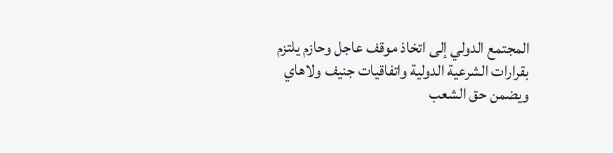المجتمع الدولي إلى اتخاذ موقف عاجل وحازم يلتزم بقرارات الشرعية الدولية واتفاقيات جنيف ولاهاي ويضمن حق الشعب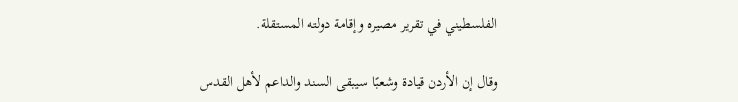الفلسطيني في تقرير مصيره وإقامة دولته المستقلة.

وقال إن الأردن قيادة وشعبًا سيبقى السند والداعم لأهل القدس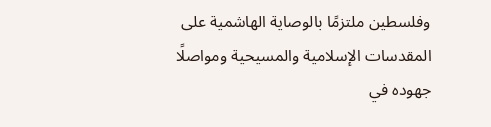وفلسطين ملتزمًا بالوصاية الهاشمية على المقدسات الإسلامية والمسيحية ومواصلًا جهوده في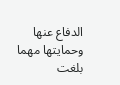الدفاع عنها وحمايتها مهما بلغت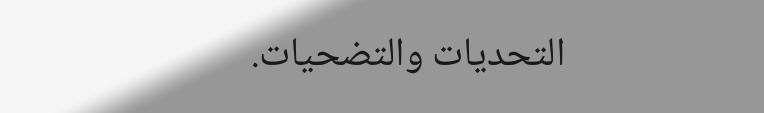التحديات والتضحيات.